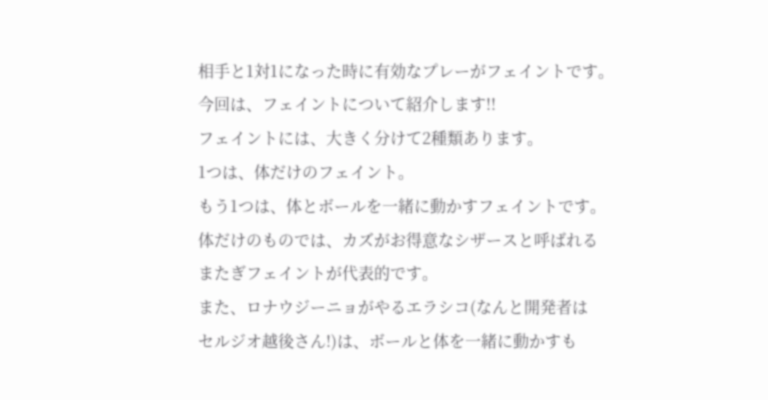相手と1対1になった時に有効なプレーがフェイントです。
今回は、フェイントについて紹介します!!
フェイントには、大きく分けて2種類あります。
1つは、体だけのフェイント。
もう1つは、体とボールを一緒に動かすフェイントです。
体だけのものでは、カズがお得意なシザースと呼ばれる
またぎフェイントが代表的です。
また、ロナウジーニョがやるエラシコ(なんと開発者は
セルジオ越後さん!)は、ボールと体を一緒に動かすも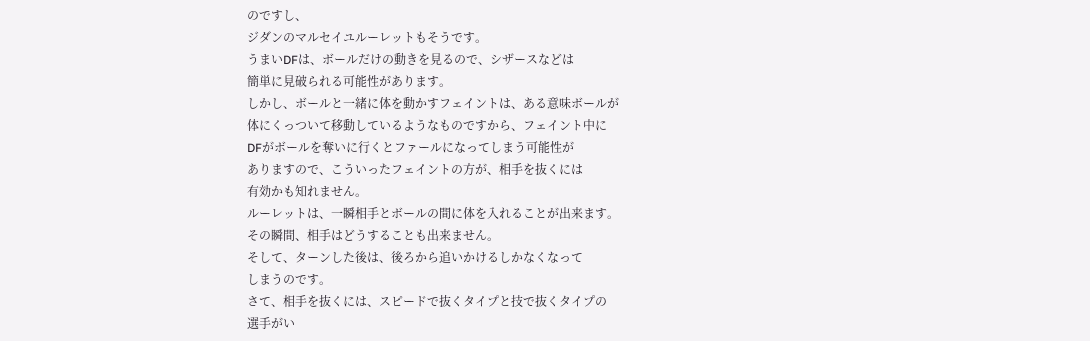のですし、
ジダンのマルセイユルーレットもそうです。
うまいDFは、ボールだけの動きを見るので、シザースなどは
簡単に見破られる可能性があります。
しかし、ボールと一緒に体を動かすフェイントは、ある意味ボールが
体にくっついて移動しているようなものですから、フェイント中に
DFがボールを奪いに行くとファールになってしまう可能性が
ありますので、こういったフェイントの方が、相手を抜くには
有効かも知れません。
ルーレットは、一瞬相手とボールの間に体を入れることが出来ます。
その瞬間、相手はどうすることも出来ません。
そして、ターンした後は、後ろから追いかけるしかなくなって
しまうのです。
さて、相手を抜くには、スピードで抜くタイプと技で抜くタイプの
選手がい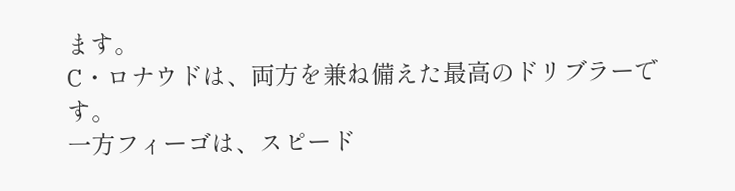ます。
C・ロナウドは、両方を兼ね備えた最高のドリブラーです。
一方フィーゴは、スピード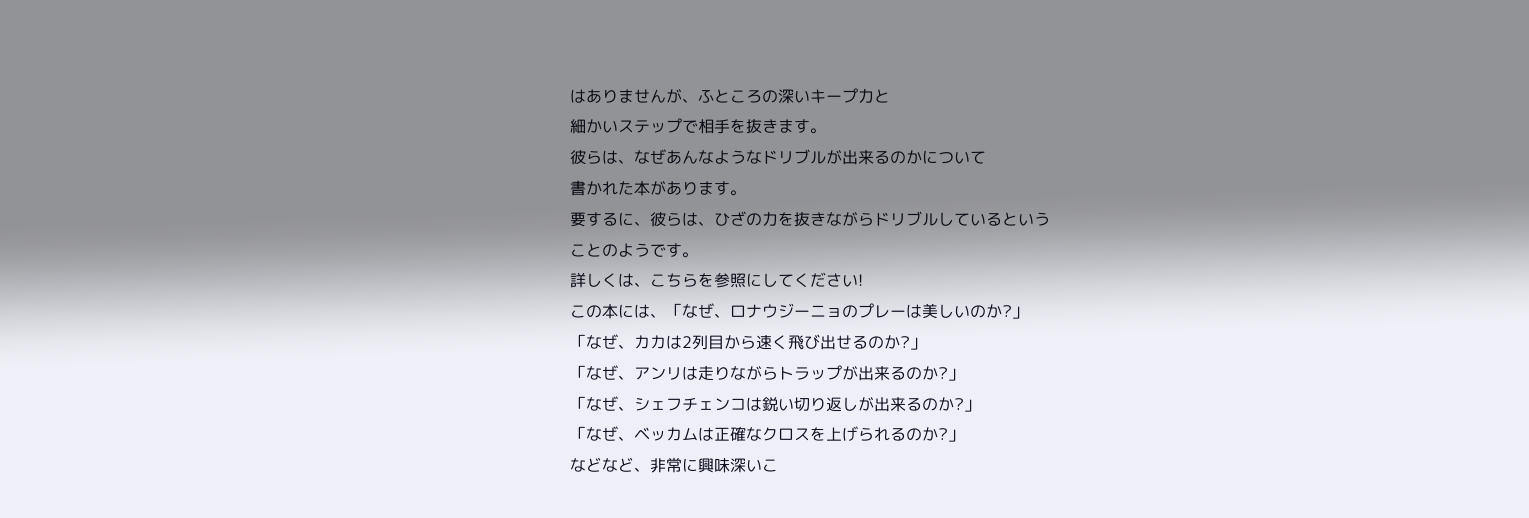はありませんが、ふところの深いキープ力と
細かいステップで相手を抜きます。
彼らは、なぜあんなようなドリブルが出来るのかについて
書かれた本があります。
要するに、彼らは、ひざの力を抜きながらドリブルしているという
ことのようです。
詳しくは、こちらを参照にしてください!
この本には、「なぜ、ロナウジーニョのプレーは美しいのか?」
「なぜ、カカは2列目から速く飛び出せるのか?」
「なぜ、アンリは走りながらトラップが出来るのか?」
「なぜ、シェフチェンコは鋭い切り返しが出来るのか?」
「なぜ、ベッカムは正確なクロスを上げられるのか?」
などなど、非常に興味深いこ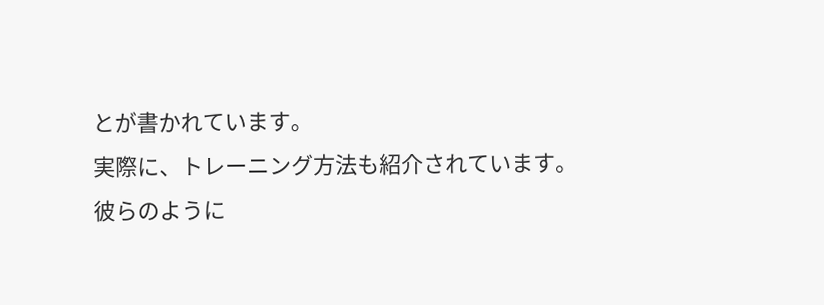とが書かれています。
実際に、トレーニング方法も紹介されています。
彼らのように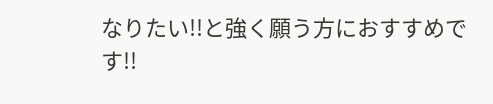なりたい!!と強く願う方におすすめです!!